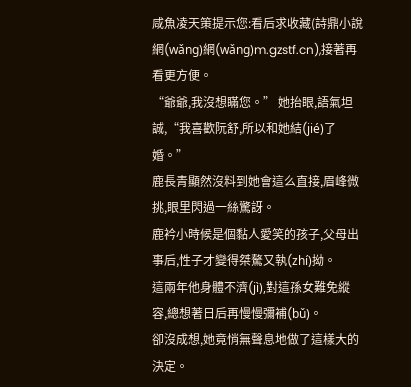咸魚凌天策提示您:看后求收藏(詩鼎小說網(wǎng)網(wǎng)m.gzstf.cn),接著再看更方便。
“爺爺,我沒想瞞您。” 她抬眼,語氣坦誠,“我喜歡阮舒,所以和她結(jié)了婚。”
鹿長青顯然沒料到她會這么直接,眉峰微挑,眼里閃過一絲驚訝。
鹿衿小時候是個黏人愛笑的孩子,父母出事后,性子才變得桀驁又執(zhí)拗。
這兩年他身體不濟(jì),對這孫女難免縱容,總想著日后再慢慢彌補(bǔ)。
卻沒成想,她竟悄無聲息地做了這樣大的決定。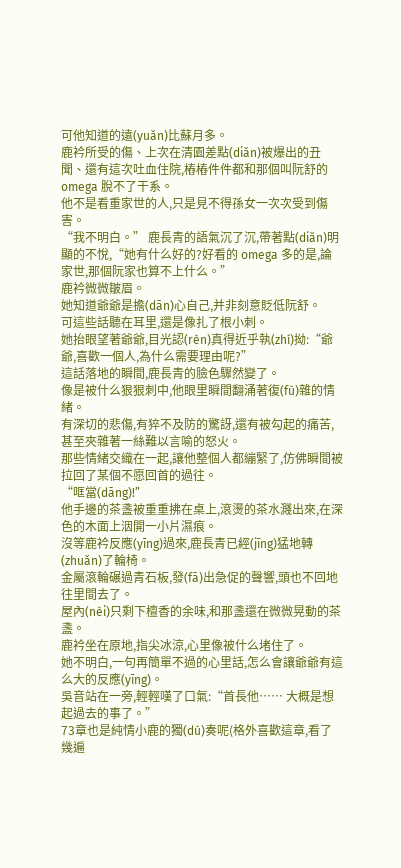可他知道的遠(yuǎn)比蘇月多。
鹿衿所受的傷、上次在清園差點(diǎn)被爆出的丑聞、還有這次吐血住院,樁樁件件都和那個叫阮舒的 omega 脫不了干系。
他不是看重家世的人,只是見不得孫女一次次受到傷害。
“我不明白。” 鹿長青的語氣沉了沉,帶著點(diǎn)明顯的不悅,“她有什么好的?好看的 omega 多的是,論家世,那個阮家也算不上什么。”
鹿衿微微皺眉。
她知道爺爺是擔(dān)心自己,并非刻意貶低阮舒。
可這些話聽在耳里,還是像扎了根小刺。
她抬眼望著爺爺,目光認(rèn)真得近乎執(zhí)拗:“爺爺,喜歡一個人,為什么需要理由呢?”
這話落地的瞬間,鹿長青的臉色驟然變了。
像是被什么狠狠刺中,他眼里瞬間翻涌著復(fù)雜的情緒。
有深切的悲傷,有猝不及防的驚訝,還有被勾起的痛苦,甚至夾雜著一絲難以言喻的怒火。
那些情緒交織在一起,讓他整個人都繃緊了,仿佛瞬間被拉回了某個不愿回首的過往。
“哐當(dāng)!”
他手邊的茶盞被重重拂在桌上,滾燙的茶水濺出來,在深色的木面上洇開一小片濕痕。
沒等鹿衿反應(yīng)過來,鹿長青已經(jīng)猛地轉(zhuǎn)了輪椅。
金屬滾輪碾過青石板,發(fā)出急促的聲響,頭也不回地往里間去了。
屋內(nèi)只剩下檀香的余味,和那盞還在微微晃動的茶盞。
鹿衿坐在原地,指尖冰涼,心里像被什么堵住了。
她不明白,一句再簡單不過的心里話,怎么會讓爺爺有這么大的反應(yīng)。
吳音站在一旁,輕輕嘆了口氣:“首長他…… 大概是想起過去的事了。”
73章也是純情小鹿的獨(dú)奏呢(格外喜歡這章,看了幾遍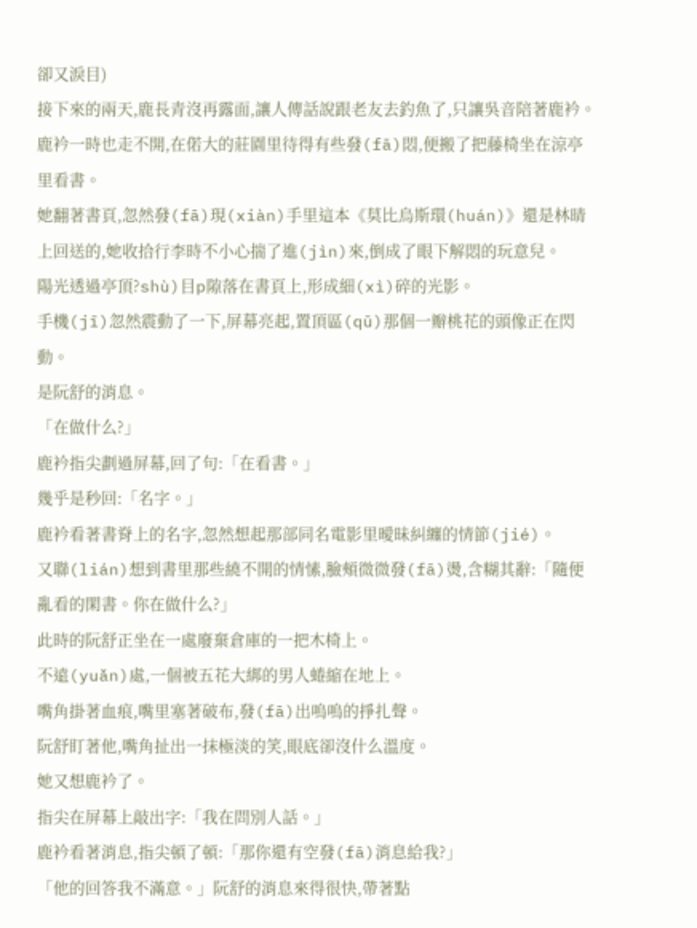卻又淚目)
接下來的兩天,鹿長青沒再露面,讓人傳話說跟老友去釣魚了,只讓吳音陪著鹿衿。
鹿衿一時也走不開,在偌大的莊園里待得有些發(fā)悶,便搬了把藤椅坐在涼亭里看書。
她翻著書頁,忽然發(fā)現(xiàn)手里這本《莫比烏斯環(huán)》還是林晴上回送的,她收拾行李時不小心揣了進(jìn)來,倒成了眼下解悶的玩意兒。
陽光透過亭頂?shù)目p隙落在書頁上,形成細(xì)碎的光影。
手機(jī)忽然震動了一下,屏幕亮起,置頂區(qū)那個一瓣桃花的頭像正在閃動。
是阮舒的消息。
「在做什么?」
鹿衿指尖劃過屏幕,回了句:「在看書。」
幾乎是秒回:「名字。」
鹿衿看著書脊上的名字,忽然想起那部同名電影里曖昧糾纏的情節(jié)。
又聯(lián)想到書里那些繞不開的情愫,臉頰微微發(fā)燙,含糊其辭:「隨便亂看的閑書。你在做什么?」
此時的阮舒正坐在一處廢棄倉庫的一把木椅上。
不遠(yuǎn)處,一個被五花大綁的男人蜷縮在地上。
嘴角掛著血痕,嘴里塞著破布,發(fā)出嗚嗚的掙扎聲。
阮舒盯著他,嘴角扯出一抹極淡的笑,眼底卻沒什么溫度。
她又想鹿衿了。
指尖在屏幕上敲出字:「我在問別人話。」
鹿衿看著消息,指尖頓了頓:「那你還有空發(fā)消息給我?」
「他的回答我不滿意。」阮舒的消息來得很快,帶著點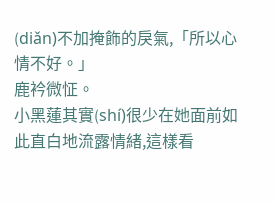(diǎn)不加掩飾的戾氣,「所以心情不好。」
鹿衿微怔。
小黑蓮其實(shí)很少在她面前如此直白地流露情緒,這樣看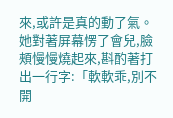來,或許是真的動了氣。
她對著屏幕愣了會兒,臉頰慢慢燒起來,斟酌著打出一行字:「軟軟乖,別不開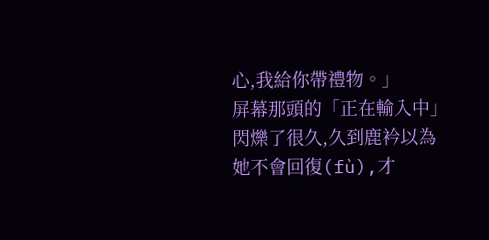心,我給你帶禮物。」
屏幕那頭的「正在輸入中」閃爍了很久,久到鹿衿以為她不會回復(fù),才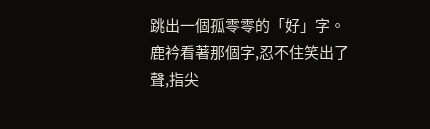跳出一個孤零零的「好」字。
鹿衿看著那個字,忍不住笑出了聲,指尖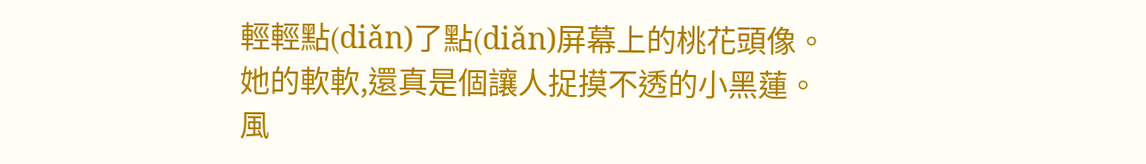輕輕點(diǎn)了點(diǎn)屏幕上的桃花頭像。
她的軟軟,還真是個讓人捉摸不透的小黑蓮。
風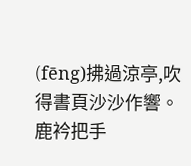(fēng)拂過涼亭,吹得書頁沙沙作響。
鹿衿把手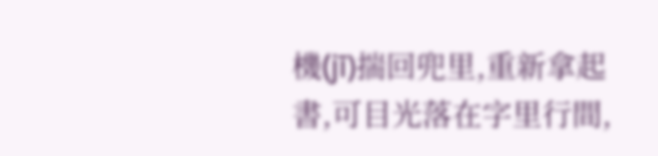機(jī)揣回兜里,重新拿起書,可目光落在字里行間,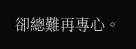卻總難再專心。